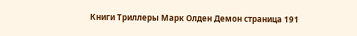Книги Триллеры Марк Олден Демон страница 191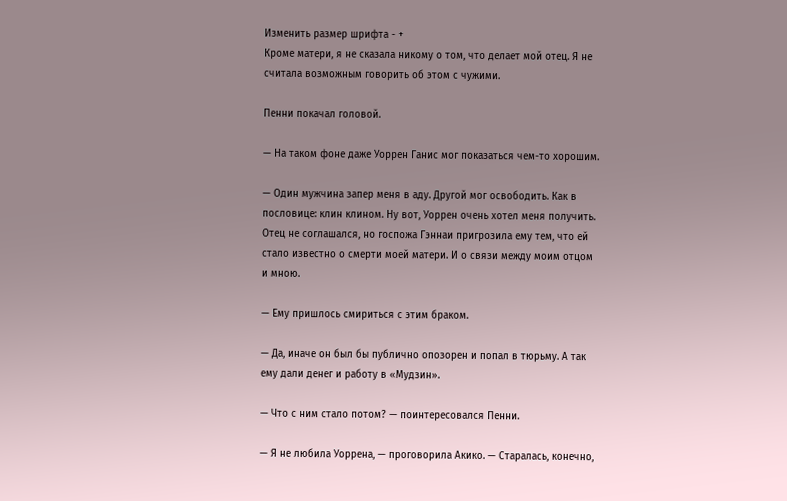Изменить размер шрифта - +
Кроме матери, я не сказала никому о том, что делает мой отец. Я не считала возможным говорить об этом с чужими.

Пенни покачал головой.

— На таком фоне даже Уоррен Ганис мог показаться чем-то хорошим.

— Один мужчина запер меня в аду. Другой мог освободить. Как в пословице: клин клином. Ну вот, Уоррен очень хотел меня получить. Отец не соглашался, но госпожа Гэннаи пригрозила ему тем, что ей стало известно о смерти моей матери. И о связи между моим отцом и мною.

— Ему пришлось смириться с этим браком.

— Да, иначе он был бы публично опозорен и попал в тюрьму. А так ему дали денег и работу в «Мудзин».

— Что с ним стало потом? — поинтересовался Пенни.

— Я не любила Уоррена, — проговорила Акико. — Старалась, конечно,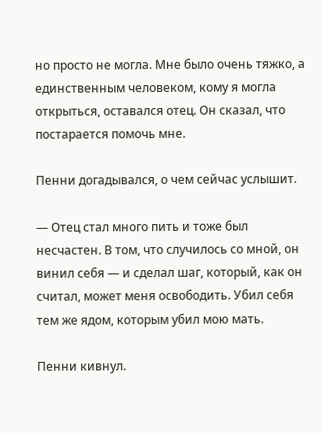но просто не могла. Мне было очень тяжко, а единственным человеком, кому я могла открыться, оставался отец. Он сказал, что постарается помочь мне.

Пенни догадывался, о чем сейчас услышит.

— Отец стал много пить и тоже был несчастен. В том, что случилось со мной, он винил себя — и сделал шаг, который, как он считал, может меня освободить. Убил себя тем же ядом, которым убил мою мать.

Пенни кивнул.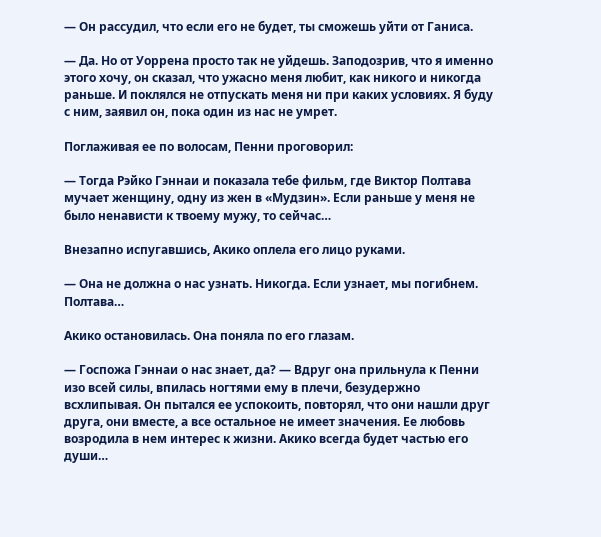— Он рассудил, что если его не будет, ты сможешь уйти от Ганиса.

— Да. Но от Уоррена просто так не уйдешь. Заподозрив, что я именно этого хочу, он сказал, что ужасно меня любит, как никого и никогда раньше. И поклялся не отпускать меня ни при каких условиях. Я буду с ним, заявил он, пока один из нас не умрет.

Поглаживая ее по волосам, Пенни проговорил:

— Тогда Рэйко Гэннаи и показала тебе фильм, где Виктор Полтава мучает женщину, одну из жен в «Мудзин». Если раньше у меня не было ненависти к твоему мужу, то сейчас…

Внезапно испугавшись, Акико оплела его лицо руками.

— Она не должна о нас узнать. Никогда. Если узнает, мы погибнем. Полтава…

Акико остановилась. Она поняла по его глазам.

— Госпожа Гэннаи о нас знает, да? — Вдруг она прильнула к Пенни изо всей силы, впилась ногтями ему в плечи, безудержно всхлипывая. Он пытался ее успокоить, повторял, что они нашли друг друга, они вместе, а все остальное не имеет значения. Ее любовь возродила в нем интерес к жизни. Акико всегда будет частью его души…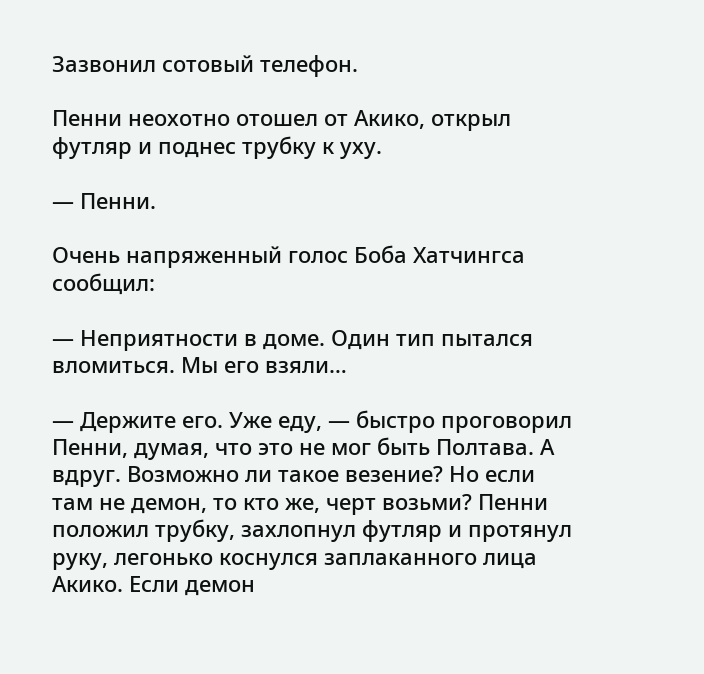Зазвонил сотовый телефон.

Пенни неохотно отошел от Акико, открыл футляр и поднес трубку к уху.

— Пенни.

Очень напряженный голос Боба Хатчингса сообщил:

— Неприятности в доме. Один тип пытался вломиться. Мы его взяли…

— Держите его. Уже еду, — быстро проговорил Пенни, думая, что это не мог быть Полтава. А вдруг. Возможно ли такое везение? Но если там не демон, то кто же, черт возьми? Пенни положил трубку, захлопнул футляр и протянул руку, легонько коснулся заплаканного лица Акико. Если демон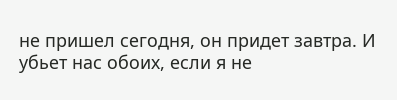не пришел сегодня, он придет завтра. И убьет нас обоих, если я не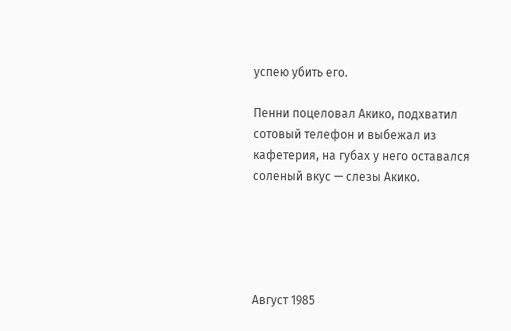успею убить его.

Пенни поцеловал Акико, подхватил сотовый телефон и выбежал из кафетерия, на губах у него оставался соленый вкус — слезы Акико.





Август 1985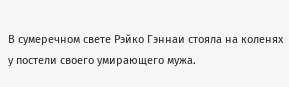В сумеречном свете Рэйко Гэннаи стояла на коленях у постели своего умирающего мужа.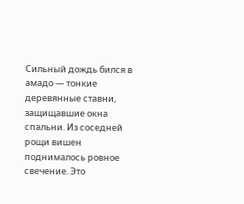Сильный дождь бился в амадо — тонкие деревянные ставни, защищавшие окна спальни. Из соседней рощи вишен поднималось ровное свечение. Это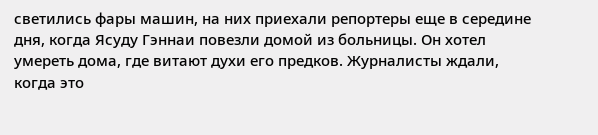светились фары машин, на них приехали репортеры еще в середине дня, когда Ясуду Гэннаи повезли домой из больницы. Он хотел умереть дома, где витают духи его предков. Журналисты ждали, когда это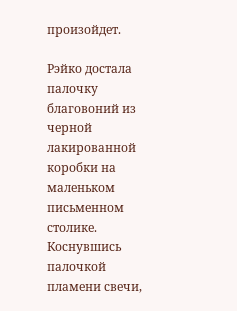произойдет.

Рэйко достала палочку благовоний из черной лакированной коробки на маленьком письменном столике. Коснувшись палочкой пламени свечи,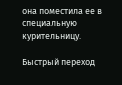она поместила ее в специальную курительницу.

Быстрый переход